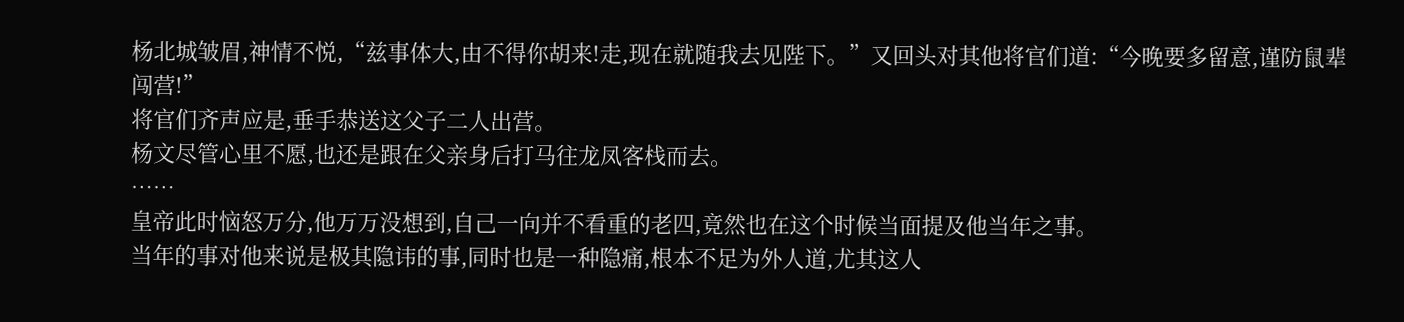杨北城皱眉,神情不悦,“兹事体大,由不得你胡来!走,现在就随我去见陛下。”又回头对其他将官们道:“今晚要多留意,谨防鼠辈闯营!”
将官们齐声应是,垂手恭送这父子二人出营。
杨文尽管心里不愿,也还是跟在父亲身后打马往龙凤客栈而去。
……
皇帝此时恼怒万分,他万万没想到,自己一向并不看重的老四,竟然也在这个时候当面提及他当年之事。
当年的事对他来说是极其隐讳的事,同时也是一种隐痛,根本不足为外人道,尤其这人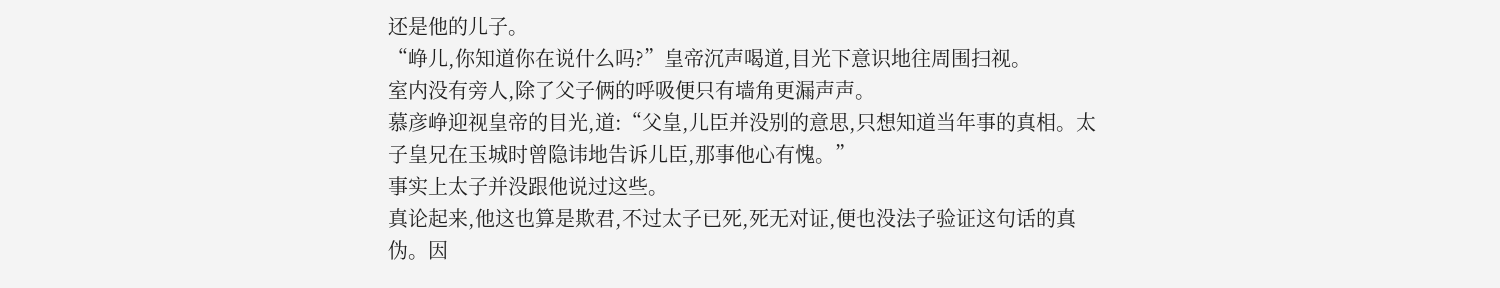还是他的儿子。
“峥儿,你知道你在说什么吗?”皇帝沉声喝道,目光下意识地往周围扫视。
室内没有旁人,除了父子俩的呼吸便只有墙角更漏声声。
慕彦峥迎视皇帝的目光,道:“父皇,儿臣并没别的意思,只想知道当年事的真相。太子皇兄在玉城时曾隐讳地告诉儿臣,那事他心有愧。”
事实上太子并没跟他说过这些。
真论起来,他这也算是欺君,不过太子已死,死无对证,便也没法子验证这句话的真伪。因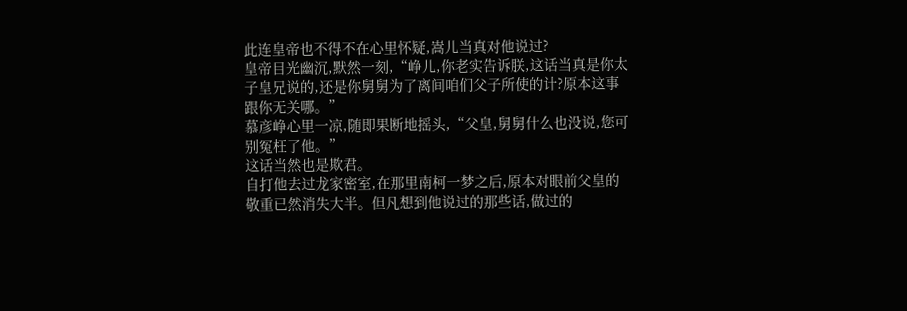此连皇帝也不得不在心里怀疑,嵩儿当真对他说过?
皇帝目光幽沉,默然一刻,“峥儿,你老实告诉朕,这话当真是你太子皇兄说的,还是你舅舅为了离间咱们父子所使的计?原本这事跟你无关哪。”
慕彦峥心里一凉,随即果断地摇头,“父皇,舅舅什么也没说,您可别冤枉了他。”
这话当然也是欺君。
自打他去过龙家密室,在那里南柯一梦之后,原本对眼前父皇的敬重已然消失大半。但凡想到他说过的那些话,做过的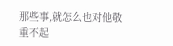那些事,就怎么也对他敬重不起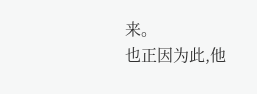来。
也正因为此,他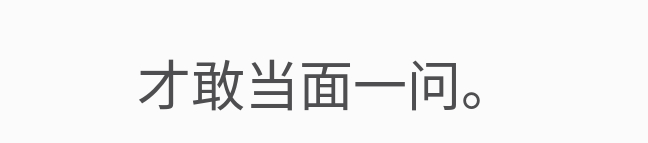才敢当面一问。